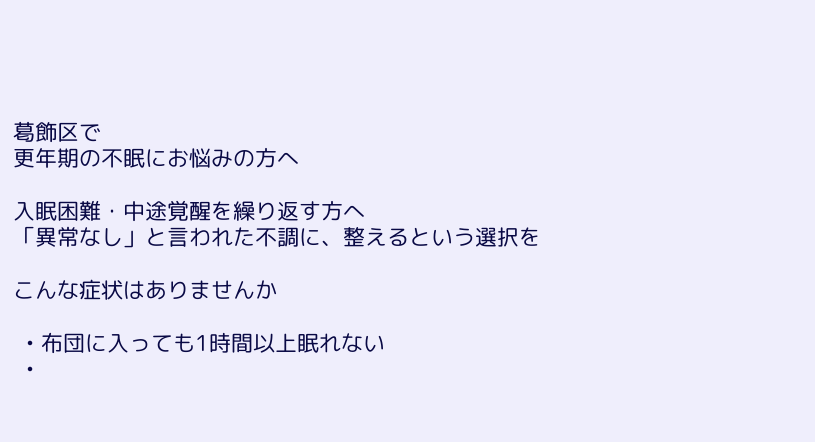葛飾区で
更年期の不眠にお悩みの方へ

入眠困難・中途覚醒を繰り返す方へ
「異常なし」と言われた不調に、整えるという選択を

こんな症状はありませんか

  • 布団に入っても1時間以上眠れない
  •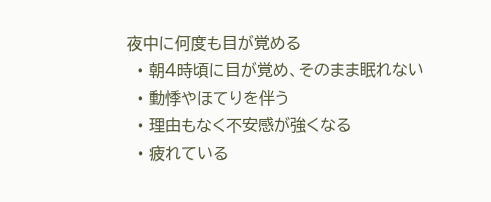夜中に何度も目が覚める
  • 朝4時頃に目が覚め、そのまま眠れない
  • 動悸やほてりを伴う
  • 理由もなく不安感が強くなる
  • 疲れている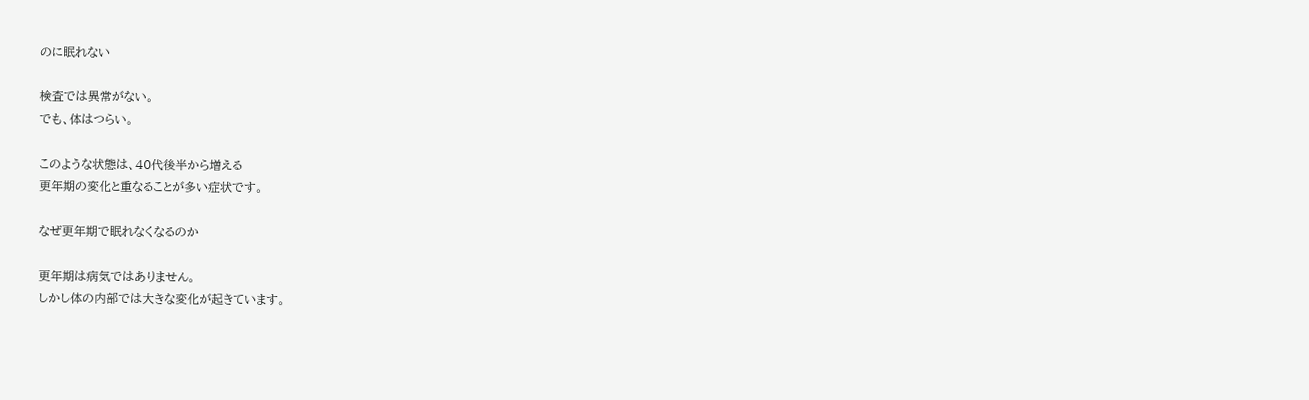のに眠れない

検査では異常がない。
でも、体はつらい。

このような状態は、40代後半から増える
更年期の変化と重なることが多い症状です。

なぜ更年期で眠れなくなるのか

更年期は病気ではありません。
しかし体の内部では大きな変化が起きています。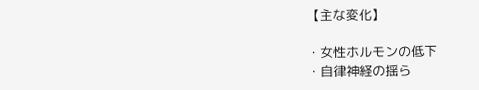【主な変化】

・女性ホルモンの低下
・自律神経の揺ら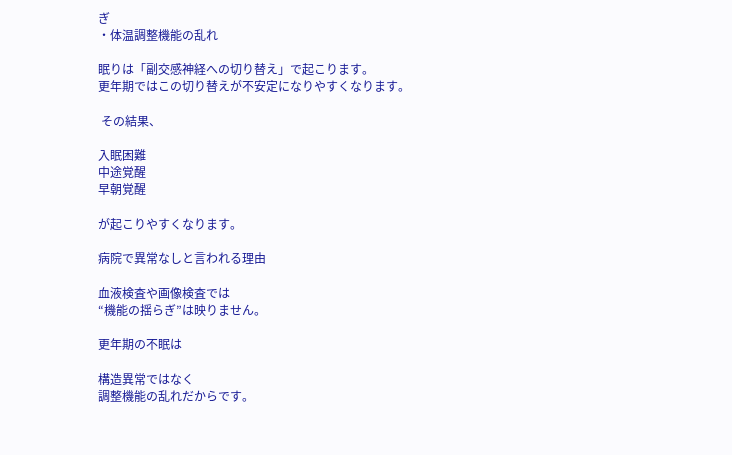ぎ
・体温調整機能の乱れ

眠りは「副交感神経への切り替え」で起こります。
更年期ではこの切り替えが不安定になりやすくなります。

 その結果、

入眠困難
中途覚醒
早朝覚醒

が起こりやすくなります。

病院で異常なしと言われる理由

血液検査や画像検査では
“機能の揺らぎ”は映りません。

更年期の不眠は

構造異常ではなく
調整機能の乱れだからです。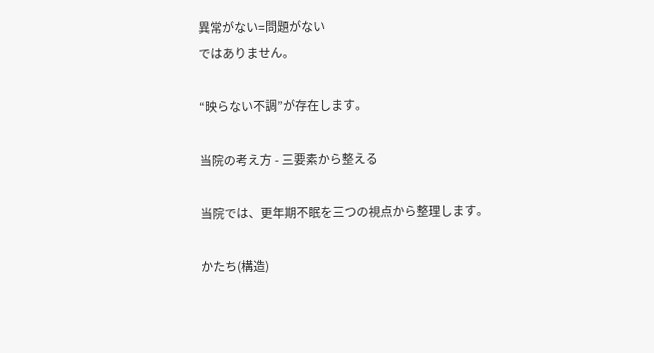異常がない=問題がない
ではありません。

“映らない不調”が存在します。

当院の考え方 - 三要素から整える

当院では、更年期不眠を三つの視点から整理します。

かたち(構造)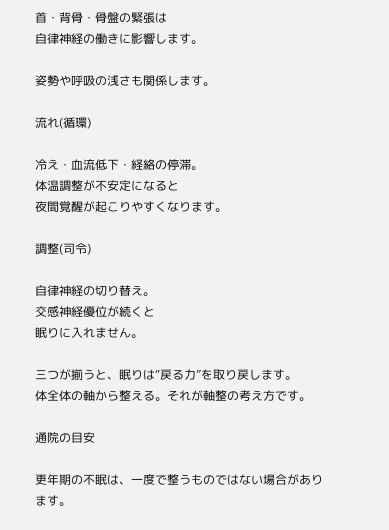首・背骨・骨盤の緊張は
自律神経の働きに影響します。

姿勢や呼吸の浅さも関係します。

流れ(循環)

冷え・血流低下・経絡の停滞。
体温調整が不安定になると
夜間覚醒が起こりやすくなります。

調整(司令)

自律神経の切り替え。
交感神経優位が続くと
眠りに入れません。

三つが揃うと、眠りは“戻る力”を取り戻します。
体全体の軸から整える。それが軸整の考え方です。

通院の目安

更年期の不眠は、一度で整うものではない場合があります。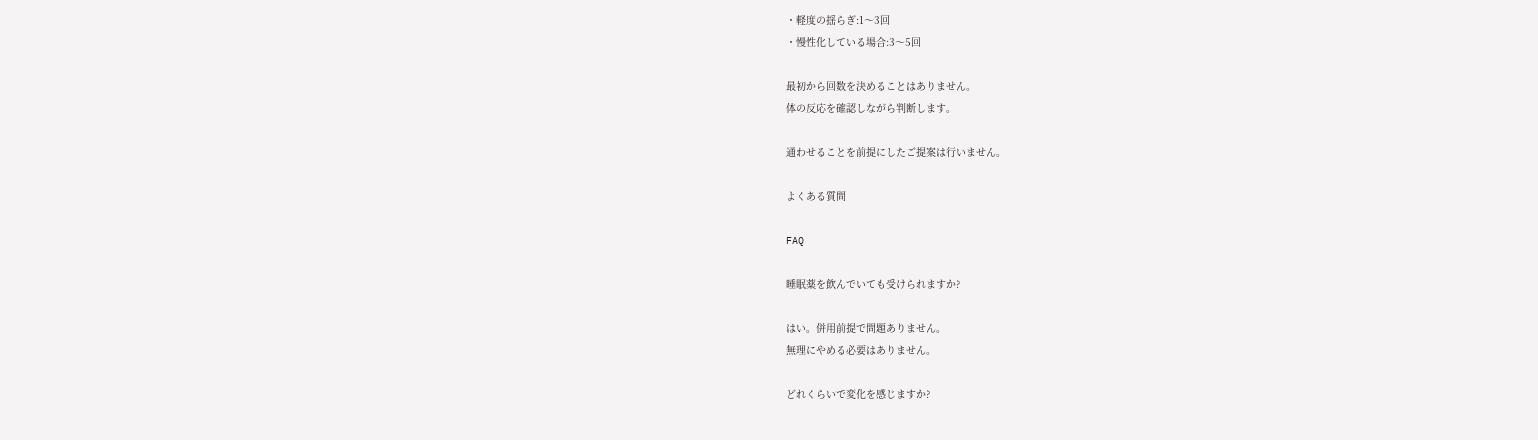・軽度の揺らぎ:1〜3回
・慢性化している場合:3〜5回

最初から回数を決めることはありません。
体の反応を確認しながら判断します。

通わせることを前提にしたご提案は行いません。

よくある質問

FAQ

睡眠薬を飲んでいても受けられますか?

はい。併用前提で問題ありません。
無理にやめる必要はありません。

どれくらいで変化を感じますか?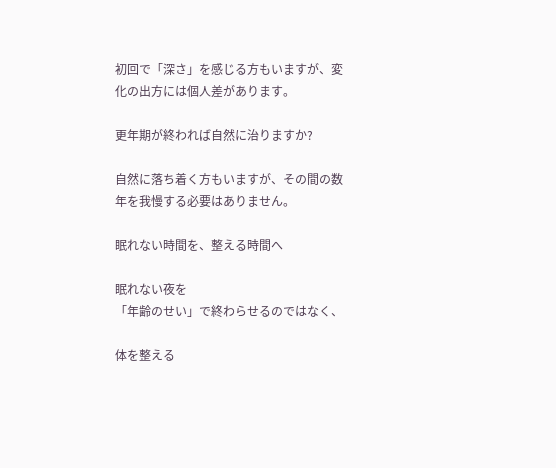初回で「深さ」を感じる方もいますが、変化の出方には個人差があります。

更年期が終われば自然に治りますか?

自然に落ち着く方もいますが、その間の数年を我慢する必要はありません。

眠れない時間を、整える時間へ

眠れない夜を
「年齢のせい」で終わらせるのではなく、

体を整える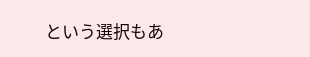という選択もあ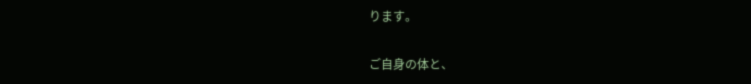ります。

ご自身の体と、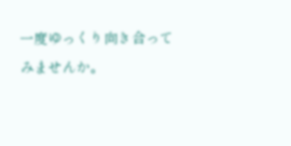一度ゆっくり向き合ってみませんか。